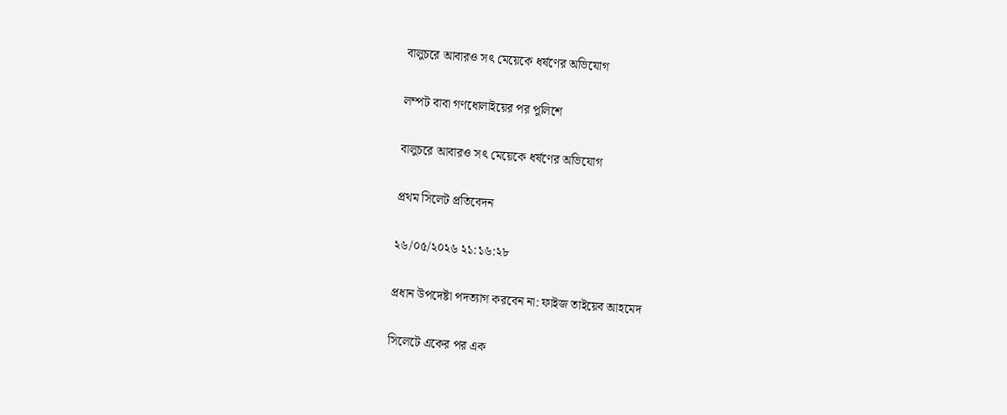বালুচরে আবারও সৎ মেয়েকে ধর্ষণের অভিযোগ

লম্পট বাবা গণধোলাইয়ের পর পুলিশে

বালুচরে আবারও সৎ মেয়েকে ধর্ষণের অভিযোগ

প্রথম সিলেট প্রতিবেদন

২৬/০৫/২০২৬ ২১:১৬:২৮

প্রধান উপদেষ্টা পদত্যাগ করবেন না: ফাইজ তাইয়েব আহমেদ

সিলেটে একের পর এক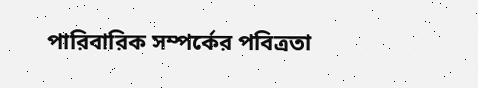পারিবারিক সম্পর্কের পবিত্রতা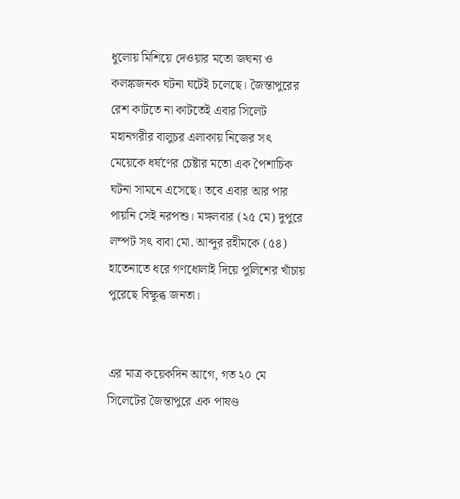ধুলোয় মিশিয়ে দেওয়ার মতো জঘন্য ও কলঙ্কজনক ঘটনা ঘটেই চলেছে। জৈন্তাপুরের রেশ কাটতে না কাটতেই এবার সিলেট মহানগরীর বালুচর এলাকায় নিজের সৎ মেয়েকে ধর্ষণের চেষ্টার মতো এক পৈশাচিক ঘটনা সামনে এসেছে। তবে এবার আর পার পায়নি সেই নরপশু। মঙ্গলবার (২৫ মে) দুপুরে লম্পট সৎ বাবা মো. আব্দুর রহীমকে (৫৪) হাতেনাতে ধরে গণধোলাই দিয়ে পুলিশের খাঁচায় পুরেছে বিক্ষুব্ধ জনতা।


এর মাত্র কয়েকদিন আগে, গত ২০ মে সিলেটের জৈন্তাপুরে এক পাষণ্ড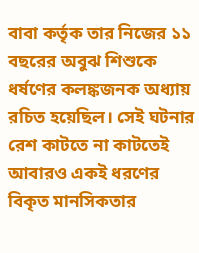বাবা কর্তৃক তার নিজের ১১ বছরের অবুঝ শিশুকে ধর্ষণের কলঙ্কজনক অধ্যায় রচিত হয়েছিল। সেই ঘটনার রেশ কাটতে না কাটতেই আবারও একই ধরণের বিকৃত মানসিকতার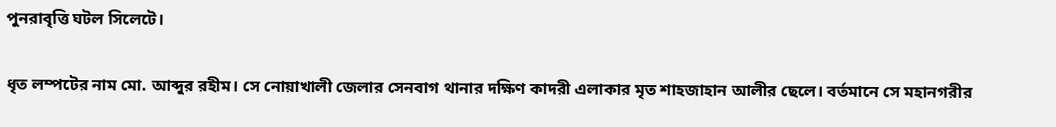পুনরাবৃত্তি ঘটল সিলেটে।


ধৃত লম্পটের নাম মো. আব্দুর রহীম। সে নোয়াখালী জেলার সেনবাগ থানার দক্ষিণ কাদরী এলাকার মৃত শাহজাহান আলীর ছেলে। বর্তমানে সে মহানগরীর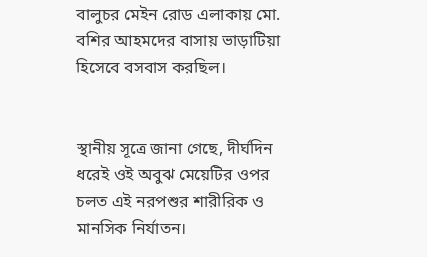বালুচর মেইন রোড এলাকায় মো. বশির আহমদের বাসায় ভাড়াটিয়া হিসেবে বসবাস করছিল।


স্থানীয় সূত্রে জানা গেছে, দীর্ঘদিন ধরেই ওই অবুঝ মেয়েটির ওপর চলত এই নরপশুর শারীরিক ও মানসিক নির্যাতন।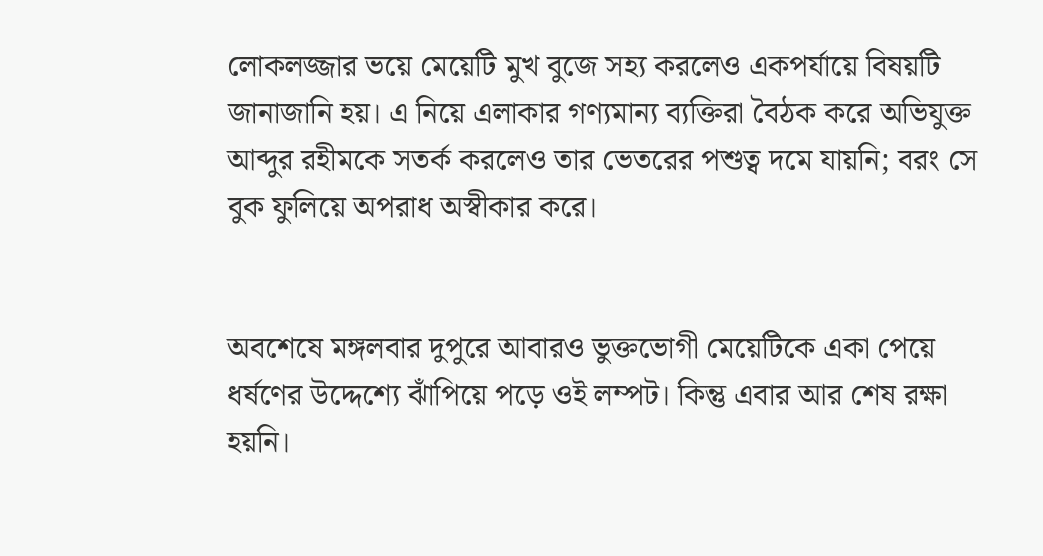লোকলজ্জার ভয়ে মেয়েটি মুখ বুজে সহ্য করলেও একপর্যায়ে বিষয়টি জানাজানি হয়। এ নিয়ে এলাকার গণ্যমান্য ব্যক্তিরা বৈঠক করে অভিযুক্ত আব্দুর রহীমকে সতর্ক করলেও তার ভেতরের পশুত্ব দমে যায়নি; বরং সে বুক ফুলিয়ে অপরাধ অস্বীকার করে।


অবশেষে মঙ্গলবার দুপুরে আবারও ভুক্তভোগী মেয়েটিকে একা পেয়ে ধর্ষণের উদ্দেশ্যে ঝাঁপিয়ে পড়ে ওই লম্পট। কিন্তু এবার আর শেষ রক্ষা হয়নি।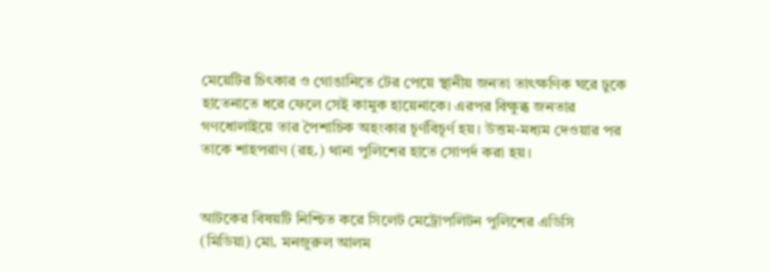মেয়েটির চিৎকার ও গোঙানিতে টের পেয়ে স্থানীয় জনতা তাৎক্ষণিক ঘরে ঢুকে হাতেনাতে ধরে ফেলে সেই কামুক হায়েনাকে। এরপর বিক্ষুব্ধ জনতার গণধোলাইয়ে তার পৈশাচিক অহংকার চূর্ণবিচূর্ণ হয়। উত্তম-মধ্যম দেওয়ার পর তাকে শাহপরাণ (রহ.) থানা পুলিশের হাতে সোপর্দ করা হয়।


আটকের বিষয়টি নিশ্চিত করে সিলেট মেট্রোপলিটন পুলিশের এডিসি (মিডিয়া) মো. মনজুরুল আলম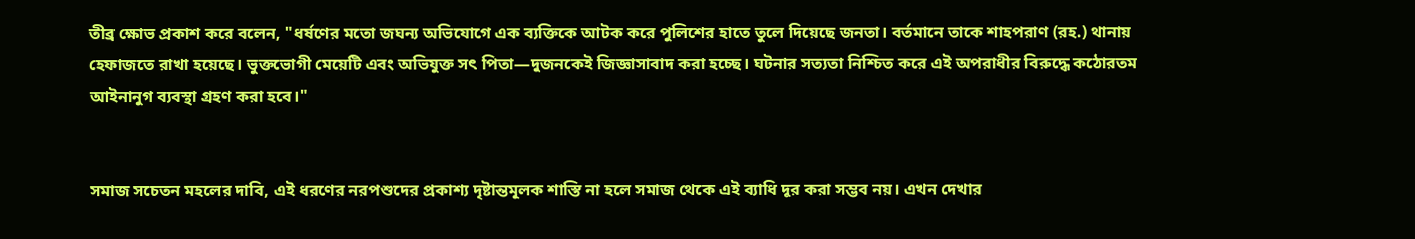তীব্র ক্ষোভ প্রকাশ করে বলেন, "ধর্ষণের মতো জঘন্য অভিযোগে এক ব্যক্তিকে আটক করে পুলিশের হাতে তুলে দিয়েছে জনতা। বর্তমানে তাকে শাহপরাণ (রহ.) থানায় হেফাজতে রাখা হয়েছে। ভুক্তভোগী মেয়েটি এবং অভিযুক্ত সৎ পিতা—দুজনকেই জিজ্ঞাসাবাদ করা হচ্ছে। ঘটনার সত্যতা নিশ্চিত করে এই অপরাধীর বিরুদ্ধে কঠোরতম আইনানুগ ব্যবস্থা গ্রহণ করা হবে।"


সমাজ সচেতন মহলের দাবি, এই ধরণের নরপশুদের প্রকাশ্য দৃষ্টান্তমূলক শাস্তি না হলে সমাজ থেকে এই ব্যাধি দূর করা সম্ভব নয়। এখন দেখার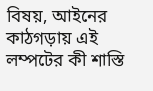বিষয়, আইনের কাঠগড়ায় এই লম্পটের কী শাস্তি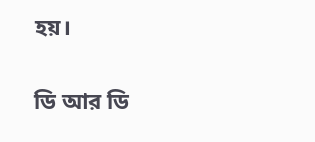হয়।

ডি আর ডি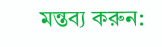মন্তব্য করুন: